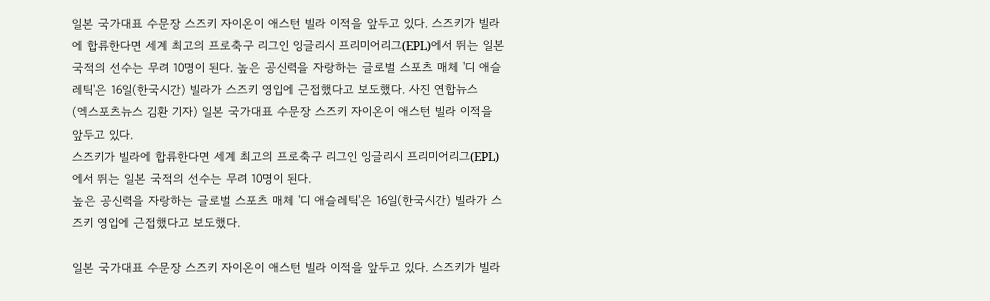일본 국가대표 수문장 스즈키 자이온이 애스턴 빌라 이적을 앞두고 있다. 스즈키가 빌라에 합류한다면 세계 최고의 프로축구 리그인 잉글리시 프리미어리그(EPL)에서 뛰는 일본 국적의 선수는 무려 10명이 된다. 높은 공신력을 자랑하는 글로벌 스포츠 매체 '디 애슬레틱'은 16일(한국시간) 빌라가 스즈키 영입에 근접했다고 보도했다. 사진 연합뉴스
(엑스포츠뉴스 김환 기자) 일본 국가대표 수문장 스즈키 자이온이 애스턴 빌라 이적을 앞두고 있다.
스즈키가 빌라에 합류한다면 세계 최고의 프로축구 리그인 잉글리시 프리미어리그(EPL)에서 뛰는 일본 국적의 선수는 무려 10명이 된다.
높은 공신력을 자랑하는 글로벌 스포츠 매체 '디 애슬레틱'은 16일(한국시간) 빌라가 스즈키 영입에 근접했다고 보도했다.

일본 국가대표 수문장 스즈키 자이온이 애스턴 빌라 이적을 앞두고 있다. 스즈키가 빌라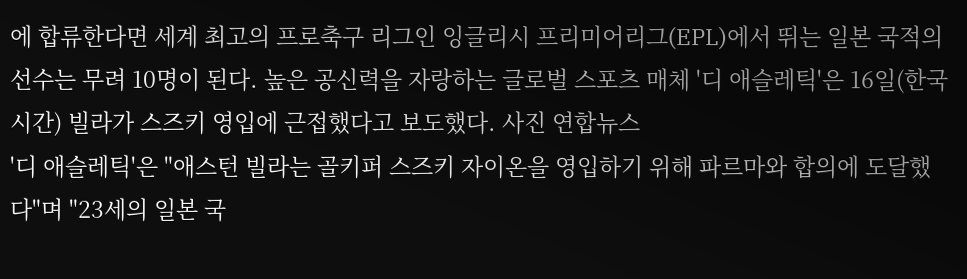에 합류한다면 세계 최고의 프로축구 리그인 잉글리시 프리미어리그(EPL)에서 뛰는 일본 국적의 선수는 무려 10명이 된다. 높은 공신력을 자랑하는 글로벌 스포츠 매체 '디 애슬레틱'은 16일(한국시간) 빌라가 스즈키 영입에 근접했다고 보도했다. 사진 연합뉴스
'디 애슬레틱'은 "애스턴 빌라는 골키퍼 스즈키 자이온을 영입하기 위해 파르마와 합의에 도달했다"며 "23세의 일본 국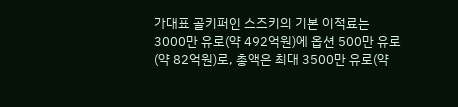가대표 골키퍼인 스즈키의 기본 이적료는 3000만 유로(약 492억원)에 옵션 500만 유로(약 82억원)로, 총액은 최대 3500만 유로(약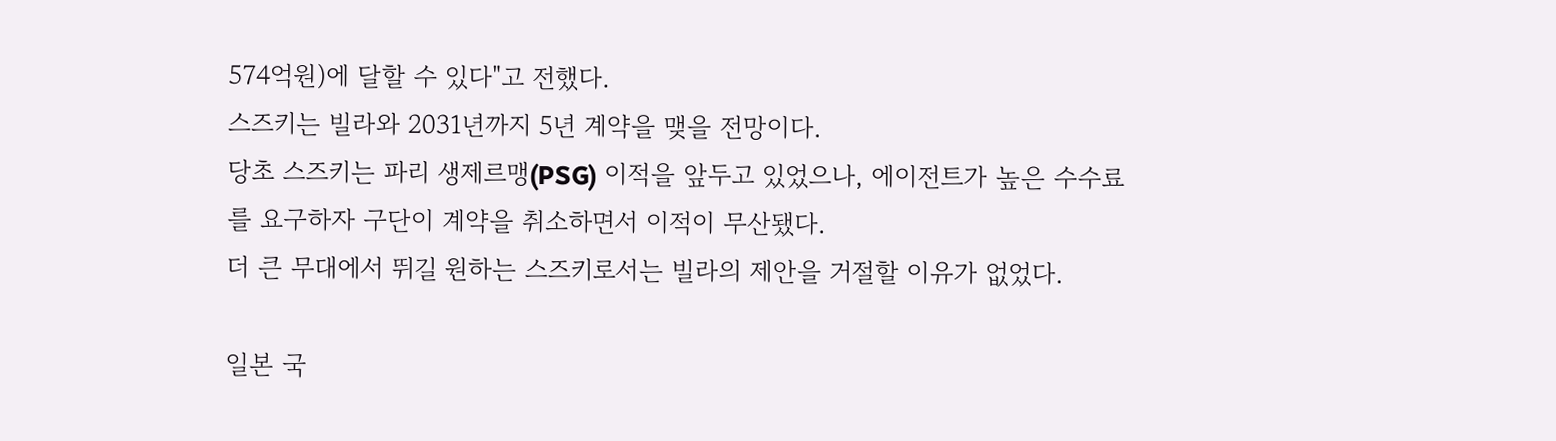574억원)에 달할 수 있다"고 전했다.
스즈키는 빌라와 2031년까지 5년 계약을 맺을 전망이다.
당초 스즈키는 파리 생제르맹(PSG) 이적을 앞두고 있었으나, 에이전트가 높은 수수료를 요구하자 구단이 계약을 취소하면서 이적이 무산됐다.
더 큰 무대에서 뛰길 원하는 스즈키로서는 빌라의 제안을 거절할 이유가 없었다.

일본 국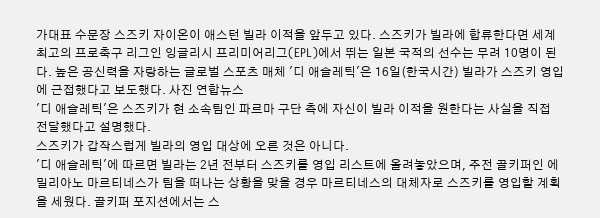가대표 수문장 스즈키 자이온이 애스턴 빌라 이적을 앞두고 있다. 스즈키가 빌라에 합류한다면 세계 최고의 프로축구 리그인 잉글리시 프리미어리그(EPL)에서 뛰는 일본 국적의 선수는 무려 10명이 된다. 높은 공신력을 자랑하는 글로벌 스포츠 매체 '디 애슬레틱'은 16일(한국시간) 빌라가 스즈키 영입에 근접했다고 보도했다. 사진 연합뉴스
'디 애슬레틱'은 스즈키가 현 소속팀인 파르마 구단 측에 자신이 빌라 이적을 원한다는 사실을 직접 전달했다고 설명했다.
스즈키가 갑작스럽게 빌라의 영입 대상에 오른 것은 아니다.
'디 애슬레틱'에 따르면 빌라는 2년 전부터 스즈키를 영입 리스트에 올려놓았으며, 주전 골키퍼인 에밀리아노 마르티네스가 팀을 떠나는 상황을 맞을 경우 마르티네스의 대체자로 스즈키를 영입할 계획을 세웠다. 골키퍼 포지션에서는 스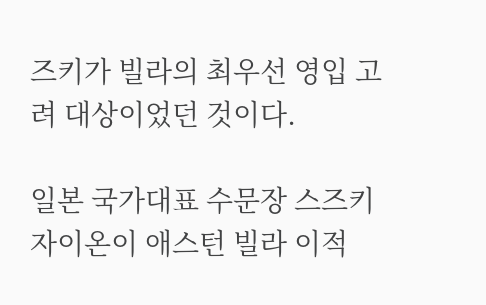즈키가 빌라의 최우선 영입 고려 대상이었던 것이다.

일본 국가대표 수문장 스즈키 자이온이 애스턴 빌라 이적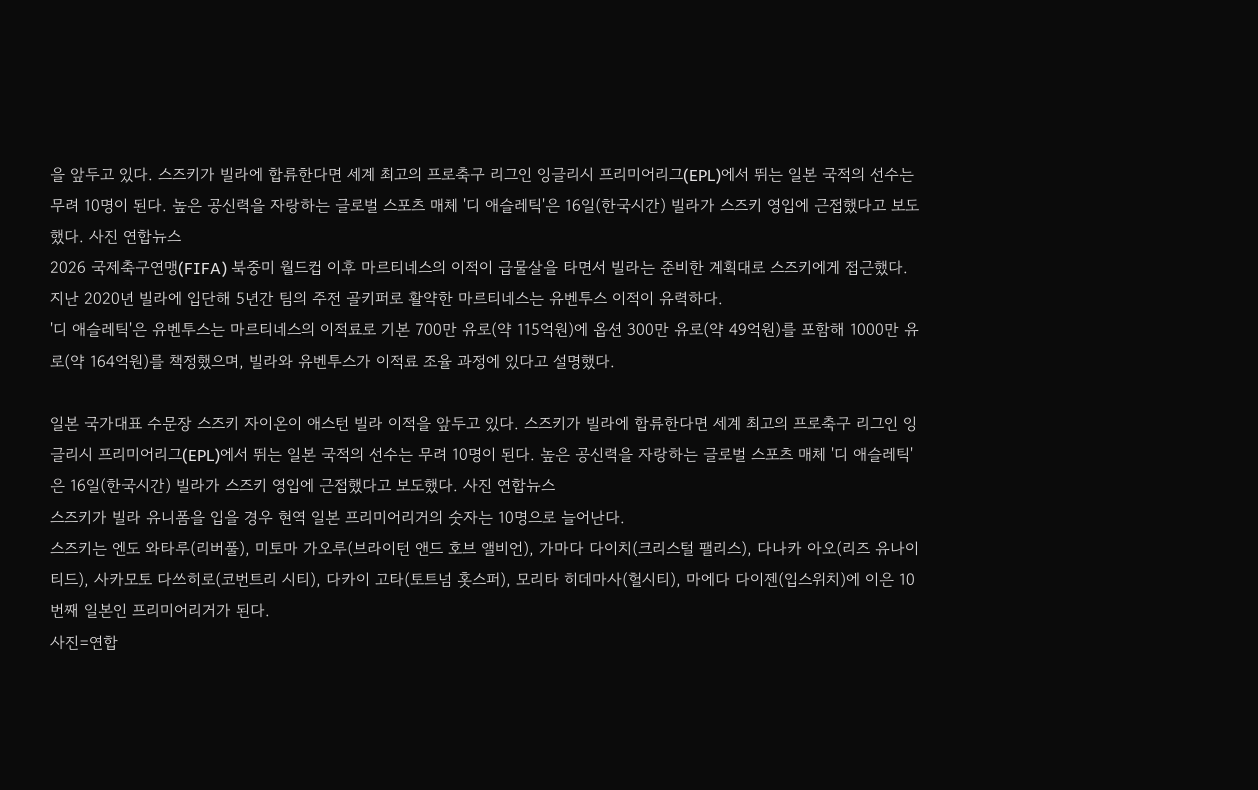을 앞두고 있다. 스즈키가 빌라에 합류한다면 세계 최고의 프로축구 리그인 잉글리시 프리미어리그(EPL)에서 뛰는 일본 국적의 선수는 무려 10명이 된다. 높은 공신력을 자랑하는 글로벌 스포츠 매체 '디 애슬레틱'은 16일(한국시간) 빌라가 스즈키 영입에 근접했다고 보도했다. 사진 연합뉴스
2026 국제축구연맹(FIFA) 북중미 월드컵 이후 마르티네스의 이적이 급물살을 타면서 빌라는 준비한 계획대로 스즈키에게 접근했다.
지난 2020년 빌라에 입단해 5년간 팀의 주전 골키퍼로 활약한 마르티네스는 유벤투스 이적이 유력하다.
'디 애슬레틱'은 유벤투스는 마르티네스의 이적료로 기본 700만 유로(약 115억원)에 옵션 300만 유로(약 49억원)를 포함해 1000만 유로(약 164억원)를 책정했으며, 빌라와 유벤투스가 이적료 조율 과정에 있다고 설명했다.

일본 국가대표 수문장 스즈키 자이온이 애스턴 빌라 이적을 앞두고 있다. 스즈키가 빌라에 합류한다면 세계 최고의 프로축구 리그인 잉글리시 프리미어리그(EPL)에서 뛰는 일본 국적의 선수는 무려 10명이 된다. 높은 공신력을 자랑하는 글로벌 스포츠 매체 '디 애슬레틱'은 16일(한국시간) 빌라가 스즈키 영입에 근접했다고 보도했다. 사진 연합뉴스
스즈키가 빌라 유니폼을 입을 경우 현역 일본 프리미어리거의 숫자는 10명으로 늘어난다.
스즈키는 엔도 와타루(리버풀), 미토마 가오루(브라이턴 앤드 호브 앨비언), 가마다 다이치(크리스털 팰리스), 다나카 아오(리즈 유나이티드), 사카모토 다쓰히로(코번트리 시티), 다카이 고타(토트넘 홋스퍼), 모리타 히데마사(헐시티), 마에다 다이젠(입스위치)에 이은 10번째 일본인 프리미어리거가 된다.
사진=연합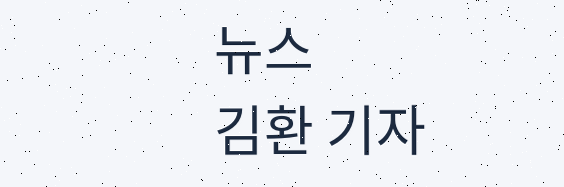뉴스
김환 기자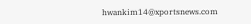hwankim14@xportsnews.com